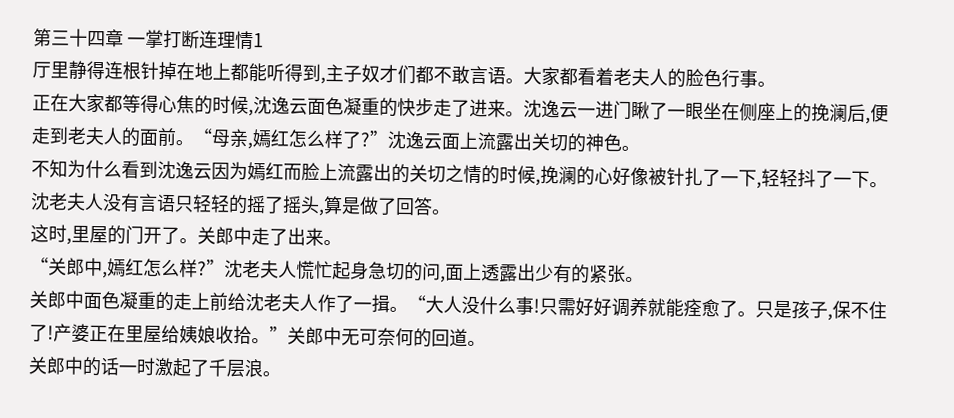第三十四章 一掌打断连理情1
厅里静得连根针掉在地上都能听得到,主子奴才们都不敢言语。大家都看着老夫人的脸色行事。
正在大家都等得心焦的时候,沈逸云面色凝重的快步走了进来。沈逸云一进门瞅了一眼坐在侧座上的挽澜后,便走到老夫人的面前。“母亲,嫣红怎么样了?”沈逸云面上流露出关切的神色。
不知为什么看到沈逸云因为嫣红而脸上流露出的关切之情的时候,挽澜的心好像被针扎了一下,轻轻抖了一下。
沈老夫人没有言语只轻轻的摇了摇头,算是做了回答。
这时,里屋的门开了。关郎中走了出来。
“关郎中,嫣红怎么样?”沈老夫人慌忙起身急切的问,面上透露出少有的紧张。
关郎中面色凝重的走上前给沈老夫人作了一揖。“大人没什么事!只需好好调养就能痊愈了。只是孩子,保不住了!产婆正在里屋给姨娘收拾。”关郎中无可奈何的回道。
关郎中的话一时激起了千层浪。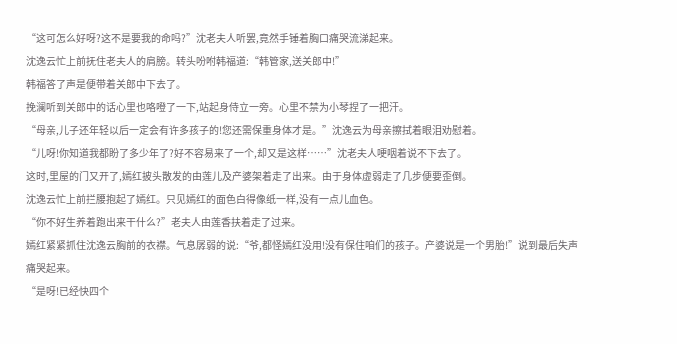“这可怎么好呀?这不是要我的命吗?”沈老夫人听罢,竟然手锤着胸口痛哭流涕起来。
沈逸云忙上前抚住老夫人的肩膀。转头吩咐韩福道:“韩管家,送关郎中!”
韩福答了声是便带着关郎中下去了。
挽澜听到关郎中的话心里也咯噔了一下,站起身侍立一旁。心里不禁为小琴捏了一把汗。
“母亲,儿子还年轻以后一定会有许多孩子的!您还需保重身体才是。”沈逸云为母亲擦拭着眼泪劝慰着。
“儿呀!你知道我都盼了多少年了?好不容易来了一个,却又是这样……”沈老夫人哽咽着说不下去了。
这时,里屋的门又开了,嫣红披头散发的由莲儿及产婆架着走了出来。由于身体虚弱走了几步便要歪倒。
沈逸云忙上前拦腰抱起了嫣红。只见嫣红的面色白得像纸一样,没有一点儿血色。
“你不好生养着跑出来干什么?”老夫人由莲香扶着走了过来。
嫣红紧紧抓住沈逸云胸前的衣襟。气息孱弱的说:“爷,都怪嫣红没用!没有保住咱们的孩子。产婆说是一个男胎!”说到最后失声痛哭起来。
“是呀!已经快四个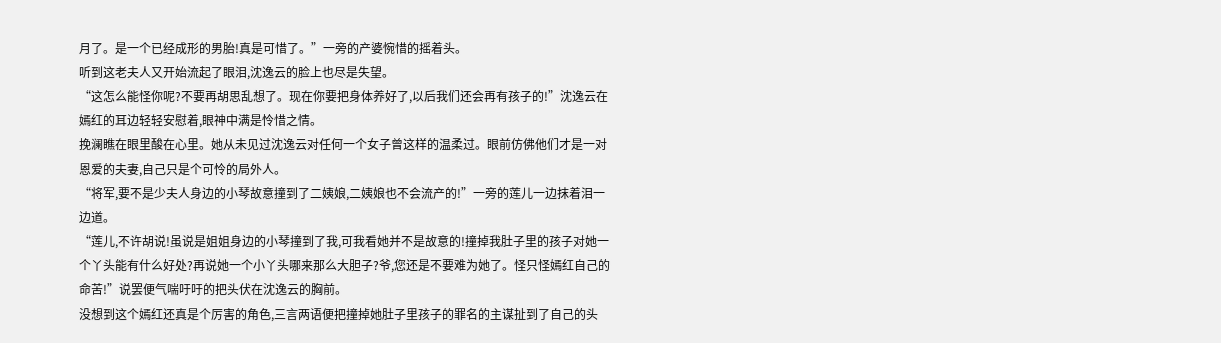月了。是一个已经成形的男胎!真是可惜了。”一旁的产婆惋惜的摇着头。
听到这老夫人又开始流起了眼泪,沈逸云的脸上也尽是失望。
“这怎么能怪你呢?不要再胡思乱想了。现在你要把身体养好了,以后我们还会再有孩子的!”沈逸云在嫣红的耳边轻轻安慰着,眼神中满是怜惜之情。
挽澜瞧在眼里酸在心里。她从未见过沈逸云对任何一个女子曾这样的温柔过。眼前仿佛他们才是一对恩爱的夫妻,自己只是个可怜的局外人。
“将军,要不是少夫人身边的小琴故意撞到了二姨娘,二姨娘也不会流产的!”一旁的莲儿一边抹着泪一边道。
“莲儿,不许胡说!虽说是姐姐身边的小琴撞到了我,可我看她并不是故意的!撞掉我肚子里的孩子对她一个丫头能有什么好处?再说她一个小丫头哪来那么大胆子?爷,您还是不要难为她了。怪只怪嫣红自己的命苦!”说罢便气喘吁吁的把头伏在沈逸云的胸前。
没想到这个嫣红还真是个厉害的角色,三言两语便把撞掉她肚子里孩子的罪名的主谋扯到了自己的头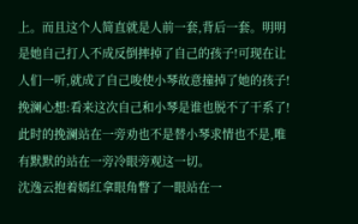上。而且这个人简直就是人前一套,背后一套。明明是她自己打人不成反倒摔掉了自己的孩子!可现在让人们一听,就成了自己唆使小琴故意撞掉了她的孩子!挽澜心想:看来这次自己和小琴是谁也脱不了干系了!此时的挽澜站在一旁劝也不是替小琴求情也不是,唯有默默的站在一旁冷眼旁观这一切。
沈逸云抱着嫣红拿眼角瞥了一眼站在一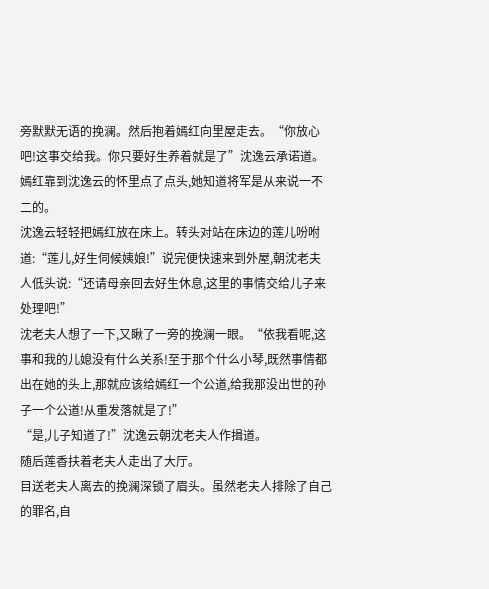旁默默无语的挽澜。然后抱着嫣红向里屋走去。“你放心吧!这事交给我。你只要好生养着就是了”沈逸云承诺道。
嫣红靠到沈逸云的怀里点了点头,她知道将军是从来说一不二的。
沈逸云轻轻把嫣红放在床上。转头对站在床边的莲儿吩咐道:“莲儿,好生伺候姨娘!”说完便快速来到外屋,朝沈老夫人低头说:“还请母亲回去好生休息,这里的事情交给儿子来处理吧!”
沈老夫人想了一下,又瞅了一旁的挽澜一眼。“依我看呢,这事和我的儿媳没有什么关系!至于那个什么小琴,既然事情都出在她的头上,那就应该给嫣红一个公道,给我那没出世的孙子一个公道!从重发落就是了!”
“是,儿子知道了!”沈逸云朝沈老夫人作揖道。
随后莲香扶着老夫人走出了大厅。
目送老夫人离去的挽澜深锁了眉头。虽然老夫人排除了自己的罪名,自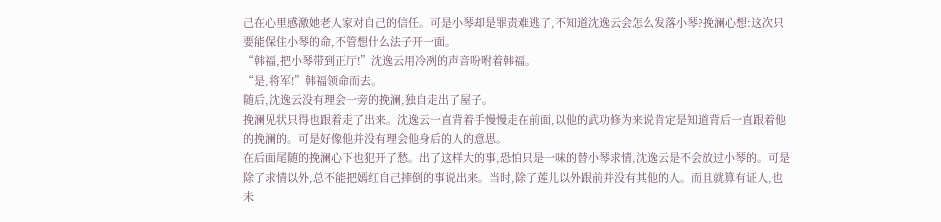己在心里感激她老人家对自己的信任。可是小琴却是罪责难逃了,不知道沈逸云会怎么发落小琴?挽澜心想:这次只要能保住小琴的命,不管想什么法子开一面。
“韩福,把小琴带到正厅!”沈逸云用冷冽的声音吩咐着韩福。
“是,将军!”韩福领命而去。
随后,沈逸云没有理会一旁的挽澜,独自走出了屋子。
挽澜见状只得也跟着走了出来。沈逸云一直背着手慢慢走在前面,以他的武功修为来说肯定是知道背后一直跟着他的挽澜的。可是好像他并没有理会他身后的人的意思。
在后面尾随的挽澜心下也犯开了愁。出了这样大的事,恐怕只是一味的替小琴求情,沈逸云是不会放过小琴的。可是除了求情以外,总不能把嫣红自己摔倒的事说出来。当时,除了莲儿以外跟前并没有其他的人。而且就算有证人,也未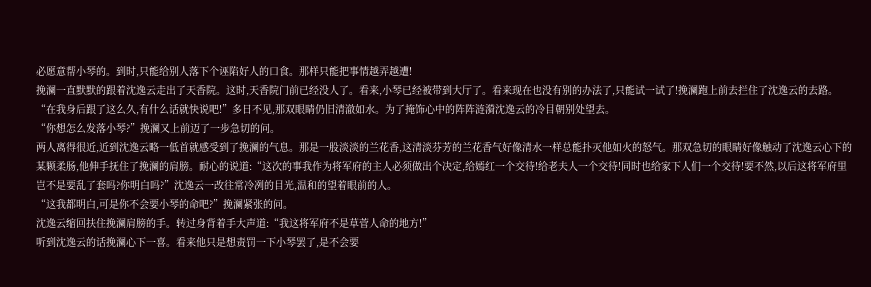必愿意帮小琴的。到时,只能给别人落下个诬陷好人的口食。那样只能把事情越弄越遭!
挽澜一直默默的跟着沈逸云走出了天香院。这时,天香院门前已经没人了。看来,小琴已经被带到大厅了。看来现在也没有别的办法了,只能试一试了!挽澜跑上前去拦住了沈逸云的去路。
“在我身后跟了这么久,有什么话就快说吧!”多日不见,那双眼睛仍旧清澈如水。为了掩饰心中的阵阵涟漪沈逸云的冷目朝别处望去。
“你想怎么发落小琴?”挽澜又上前迈了一步急切的问。
两人离得很近,近到沈逸云略一低首就感受到了挽澜的气息。那是一股淡淡的兰花香,这清淡芬芳的兰花香气好像清水一样总能扑灭他如火的怒气。那双急切的眼睛好像触动了沈逸云心下的某颗柔肠,他伸手抚住了挽澜的肩膀。耐心的说道:“这次的事我作为将军府的主人必须做出个决定,给嫣红一个交待!给老夫人一个交待!同时也给家下人们一个交待!要不然,以后这将军府里岂不是要乱了套吗?你明白吗?”沈逸云一改往常冷冽的目光,温和的望着眼前的人。
“这我都明白,可是你不会要小琴的命吧?”挽澜紧张的问。
沈逸云缩回扶住挽澜肩膀的手。转过身背着手大声道:“我这将军府不是草菅人命的地方!”
听到沈逸云的话挽澜心下一喜。看来他只是想责罚一下小琴罢了,是不会要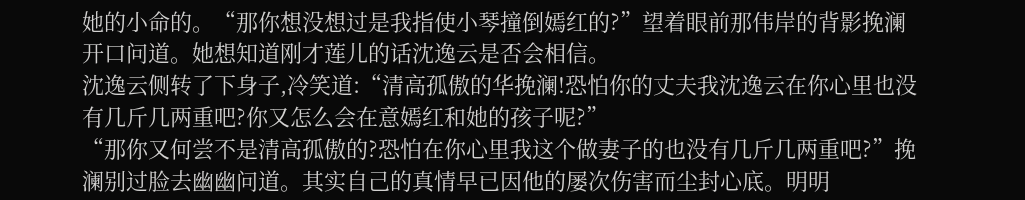她的小命的。“那你想没想过是我指使小琴撞倒嫣红的?”望着眼前那伟岸的背影挽澜开口问道。她想知道刚才莲儿的话沈逸云是否会相信。
沈逸云侧转了下身子,冷笑道:“清高孤傲的华挽澜!恐怕你的丈夫我沈逸云在你心里也没有几斤几两重吧?你又怎么会在意嫣红和她的孩子呢?”
“那你又何尝不是清高孤傲的?恐怕在你心里我这个做妻子的也没有几斤几两重吧?”挽澜别过脸去幽幽问道。其实自己的真情早已因他的屡次伤害而尘封心底。明明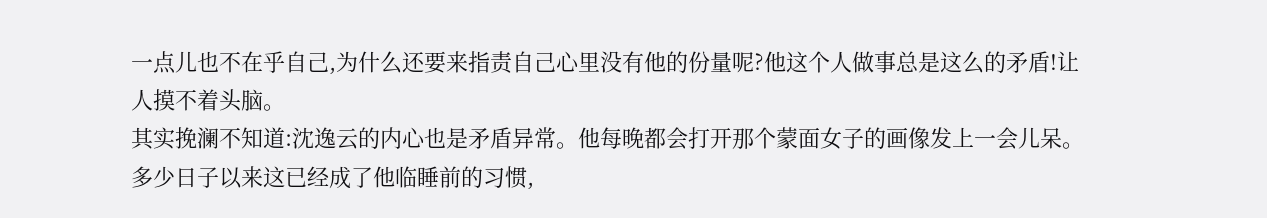一点儿也不在乎自己,为什么还要来指责自己心里没有他的份量呢?他这个人做事总是这么的矛盾!让人摸不着头脑。
其实挽澜不知道:沈逸云的内心也是矛盾异常。他每晚都会打开那个蒙面女子的画像发上一会儿呆。多少日子以来这已经成了他临睡前的习惯,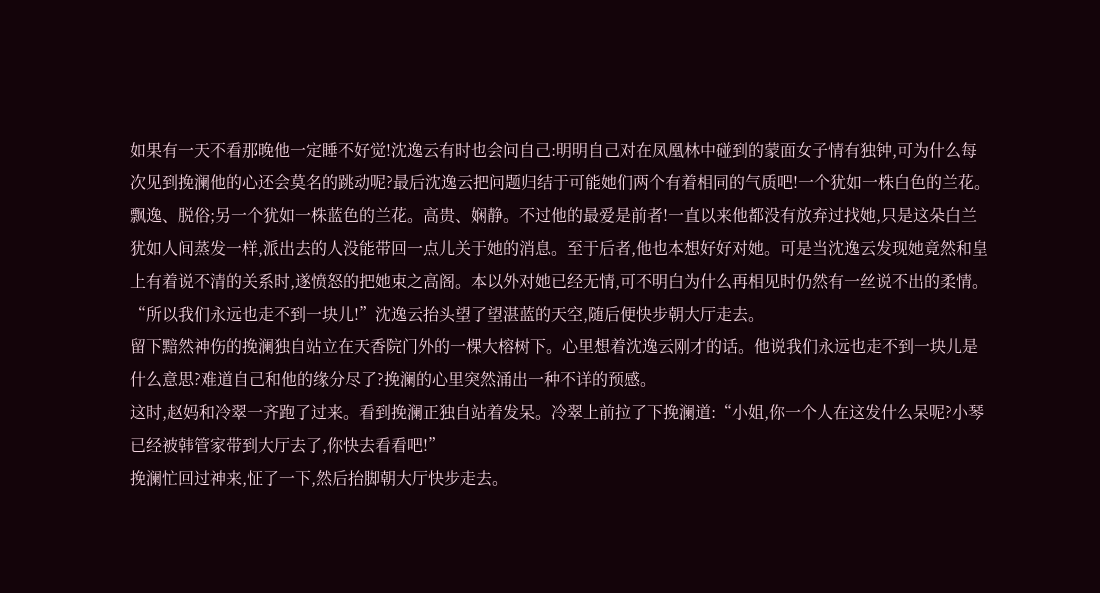如果有一天不看那晚他一定睡不好觉!沈逸云有时也会问自己:明明自己对在凤凰林中碰到的蒙面女子情有独钟,可为什么每次见到挽澜他的心还会莫名的跳动呢?最后沈逸云把问题归结于可能她们两个有着相同的气质吧!一个犹如一株白色的兰花。飘逸、脱俗;另一个犹如一株蓝色的兰花。高贵、娴静。不过他的最爱是前者!一直以来他都没有放弃过找她,只是这朵白兰犹如人间蒸发一样,派出去的人没能带回一点儿关于她的消息。至于后者,他也本想好好对她。可是当沈逸云发现她竟然和皇上有着说不清的关系时,遂愤怒的把她束之高阁。本以外对她已经无情,可不明白为什么再相见时仍然有一丝说不出的柔情。
“所以我们永远也走不到一块儿!”沈逸云抬头望了望湛蓝的天空,随后便快步朝大厅走去。
留下黯然神伤的挽澜独自站立在天香院门外的一棵大榕树下。心里想着沈逸云刚才的话。他说我们永远也走不到一块儿是什么意思?难道自己和他的缘分尽了?挽澜的心里突然涌出一种不详的预感。
这时,赵妈和冷翠一齐跑了过来。看到挽澜正独自站着发呆。冷翠上前拉了下挽澜道:“小姐,你一个人在这发什么呆呢?小琴已经被韩管家带到大厅去了,你快去看看吧!”
挽澜忙回过神来,怔了一下,然后抬脚朝大厅快步走去。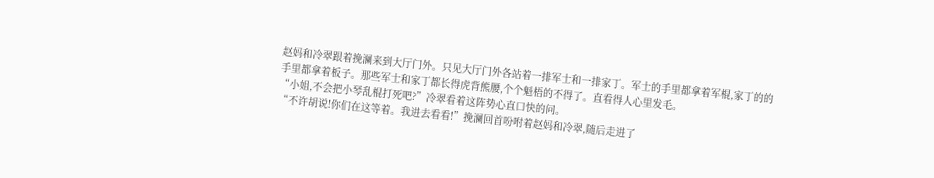赵妈和冷翠跟着挽澜来到大厅门外。只见大厅门外各站着一排军士和一排家丁。军士的手里都拿着军棍,家丁的的手里都拿着板子。那些军士和家丁都长得虎背熊腰,个个魁梧的不得了。直看得人心里发毛。
“小姐,不会把小琴乱棍打死吧?”冷翠看着这阵势心直口快的问。
“不许胡说!你们在这等着。我进去看看!”挽澜回首吩咐着赵妈和冷翠,随后走进了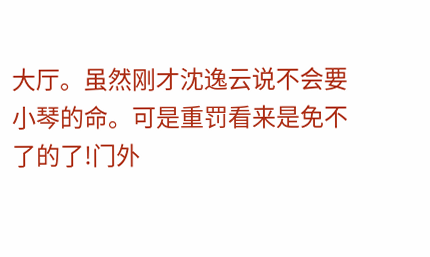大厅。虽然刚才沈逸云说不会要小琴的命。可是重罚看来是免不了的了!门外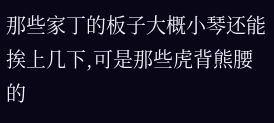那些家丁的板子大概小琴还能挨上几下,可是那些虎背熊腰的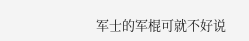军士的军棍可就不好说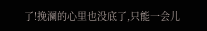了!挽澜的心里也没底了,只能一会儿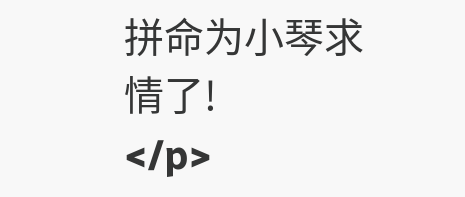拼命为小琴求情了!
</p>